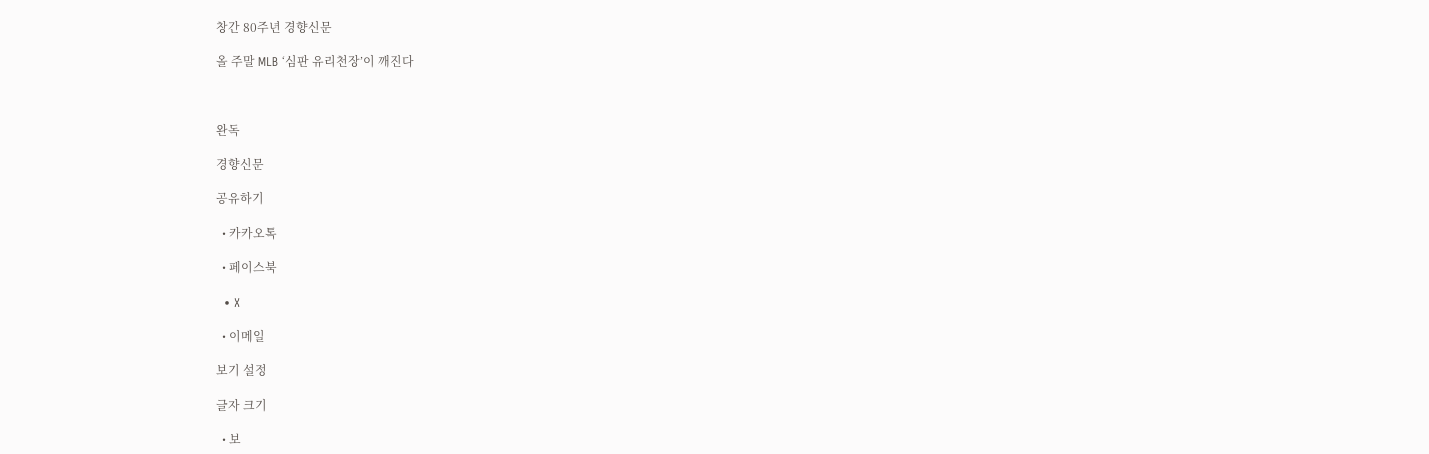창간 80주년 경향신문

올 주말 MLB ‘심판 유리천장’이 깨진다



완독

경향신문

공유하기

  • 카카오톡

  • 페이스북

  • X

  • 이메일

보기 설정

글자 크기

  • 보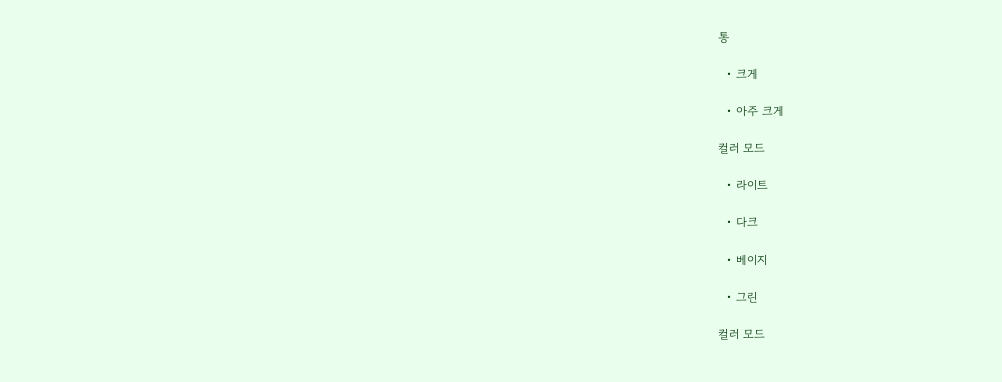통

  • 크게

  • 아주 크게

컬러 모드

  • 라이트

  • 다크

  • 베이지

  • 그린

컬러 모드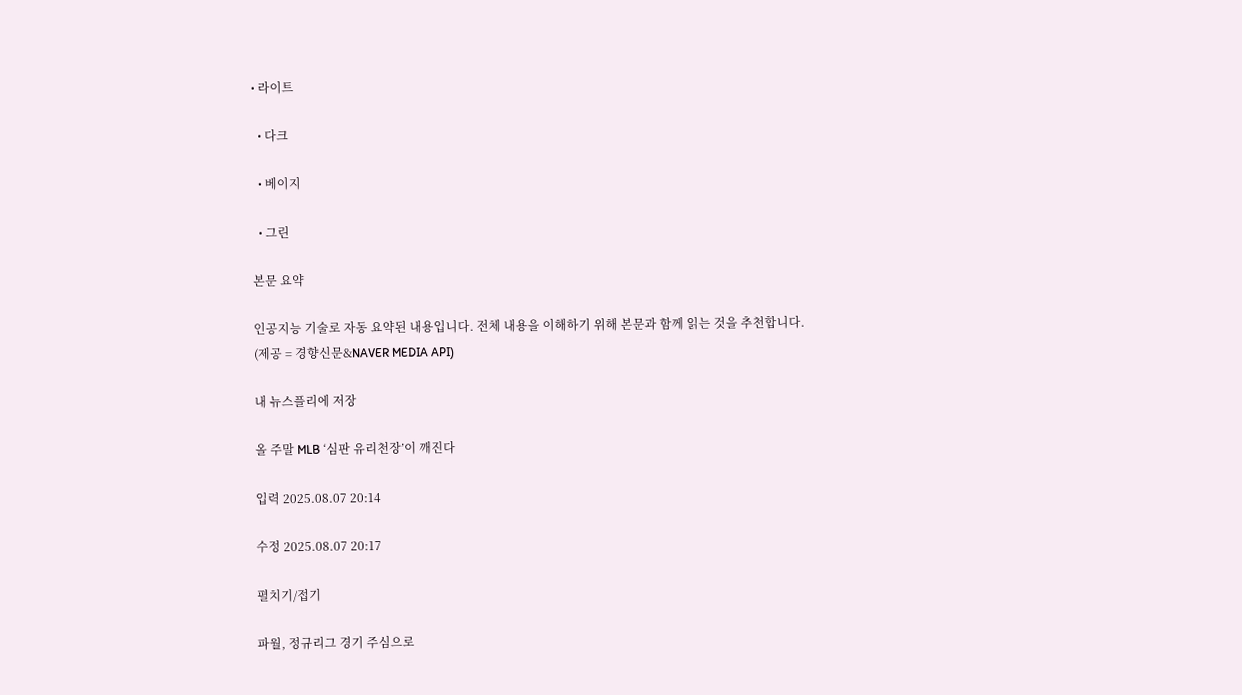• 라이트

  • 다크

  • 베이지

  • 그린

본문 요약

인공지능 기술로 자동 요약된 내용입니다. 전체 내용을 이해하기 위해 본문과 함께 읽는 것을 추천합니다.
(제공 = 경향신문&NAVER MEDIA API)

내 뉴스플리에 저장

올 주말 MLB ‘심판 유리천장’이 깨진다

입력 2025.08.07 20:14

수정 2025.08.07 20:17

펼치기/접기

파월, 정규리그 경기 주심으로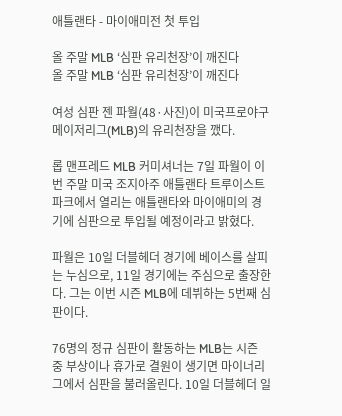애틀랜타 - 마이애미전 첫 투입

올 주말 MLB ‘심판 유리천장’이 깨진다
올 주말 MLB ‘심판 유리천장’이 깨진다

여성 심판 젠 파월(48·사진)이 미국프로야구 메이저리그(MLB)의 유리천장을 깼다.

롭 맨프레드 MLB 커미셔너는 7일 파월이 이번 주말 미국 조지아주 애틀랜타 트루이스트파크에서 열리는 애틀랜타와 마이애미의 경기에 심판으로 투입될 예정이라고 밝혔다.

파월은 10일 더블헤더 경기에 베이스를 살피는 누심으로, 11일 경기에는 주심으로 출장한다. 그는 이번 시즌 MLB에 데뷔하는 5번째 심판이다.

76명의 정규 심판이 활동하는 MLB는 시즌 중 부상이나 휴가로 결원이 생기면 마이너리그에서 심판을 불러올린다. 10일 더블헤더 일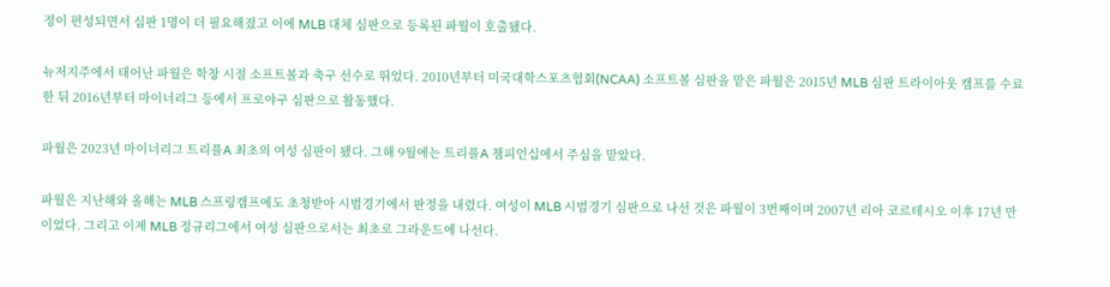정이 편성되면서 심판 1명이 더 필요해졌고 이에 MLB 대체 심판으로 등록된 파월이 호출됐다.

뉴저지주에서 태어난 파월은 학창 시절 소프트볼과 축구 선수로 뛰었다. 2010년부터 미국대학스포츠협회(NCAA) 소프트볼 심판을 맡은 파월은 2015년 MLB 심판 트라이아웃 캠프를 수료한 뒤 2016년부터 마이너리그 등에서 프로야구 심판으로 활동했다.

파월은 2023년 마이너리그 트리플A 최초의 여성 심판이 됐다. 그해 9월에는 트리플A 챔피언십에서 주심을 맡았다.

파월은 지난해와 올해는 MLB 스프링캠프에도 초청받아 시범경기에서 판정을 내렸다. 여성이 MLB 시범경기 심판으로 나선 것은 파월이 3번째이며 2007년 리아 코르테시오 이후 17년 만이었다. 그리고 이제 MLB 정규리그에서 여성 심판으로서는 최초로 그라운드에 나선다.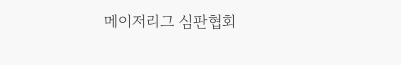메이저리그 심판협회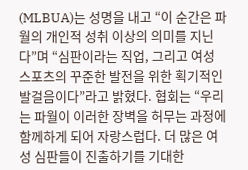(MLBUA)는 성명을 내고 “이 순간은 파월의 개인적 성취 이상의 의미를 지닌다”며 “심판이라는 직업, 그리고 여성 스포츠의 꾸준한 발전을 위한 획기적인 발걸음이다”라고 밝혔다. 협회는 “우리는 파월이 이러한 장벽을 허무는 과정에 함께하게 되어 자랑스럽다. 더 많은 여성 심판들이 진출하기를 기대한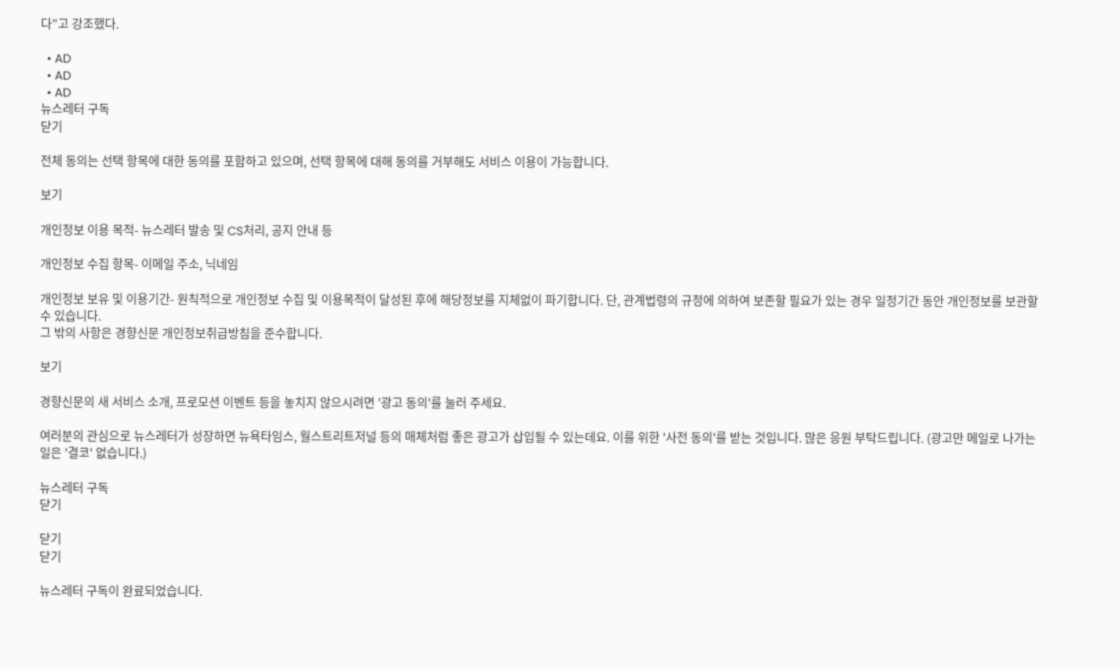다”고 강조했다.

  • AD
  • AD
  • AD
뉴스레터 구독
닫기

전체 동의는 선택 항목에 대한 동의를 포함하고 있으며, 선택 항목에 대해 동의를 거부해도 서비스 이용이 가능합니다.

보기

개인정보 이용 목적- 뉴스레터 발송 및 CS처리, 공지 안내 등

개인정보 수집 항목- 이메일 주소, 닉네임

개인정보 보유 및 이용기간- 원칙적으로 개인정보 수집 및 이용목적이 달성된 후에 해당정보를 지체없이 파기합니다. 단, 관계법령의 규정에 의하여 보존할 필요가 있는 경우 일정기간 동안 개인정보를 보관할 수 있습니다.
그 밖의 사항은 경향신문 개인정보취급방침을 준수합니다.

보기

경향신문의 새 서비스 소개, 프로모션 이벤트 등을 놓치지 않으시려면 '광고 동의'를 눌러 주세요.

여러분의 관심으로 뉴스레터가 성장하면 뉴욕타임스, 월스트리트저널 등의 매체처럼 좋은 광고가 삽입될 수 있는데요. 이를 위한 '사전 동의'를 받는 것입니다. 많은 응원 부탁드립니다. (광고만 메일로 나가는 일은 '결코' 없습니다.)

뉴스레터 구독
닫기

닫기
닫기

뉴스레터 구독이 완료되었습니다.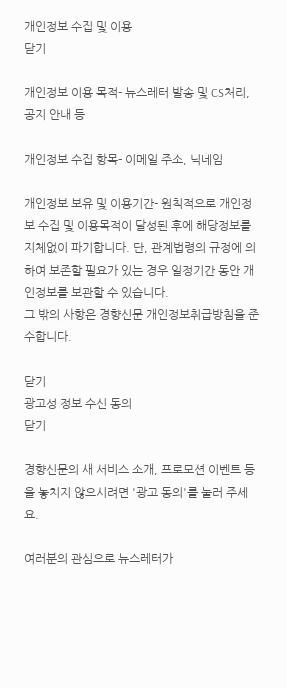개인정보 수집 및 이용
닫기

개인정보 이용 목적- 뉴스레터 발송 및 CS처리, 공지 안내 등

개인정보 수집 항목- 이메일 주소, 닉네임

개인정보 보유 및 이용기간- 원칙적으로 개인정보 수집 및 이용목적이 달성된 후에 해당정보를 지체없이 파기합니다. 단, 관계법령의 규정에 의하여 보존할 필요가 있는 경우 일정기간 동안 개인정보를 보관할 수 있습니다.
그 밖의 사항은 경향신문 개인정보취급방침을 준수합니다.

닫기
광고성 정보 수신 동의
닫기

경향신문의 새 서비스 소개, 프로모션 이벤트 등을 놓치지 않으시려면 '광고 동의'를 눌러 주세요.

여러분의 관심으로 뉴스레터가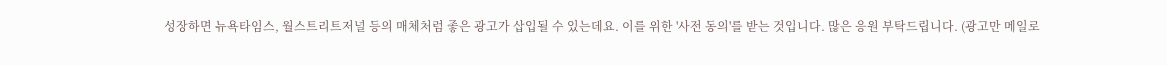성장하면 뉴욕타임스, 월스트리트저널 등의 매체처럼 좋은 광고가 삽입될 수 있는데요. 이를 위한 '사전 동의'를 받는 것입니다. 많은 응원 부탁드립니다. (광고만 메일로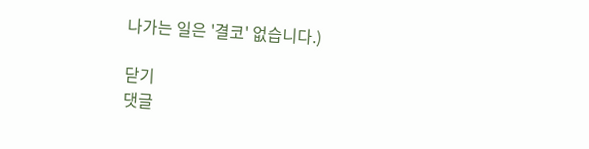나가는 일은 '결코' 없습니다.)

닫기
댓글